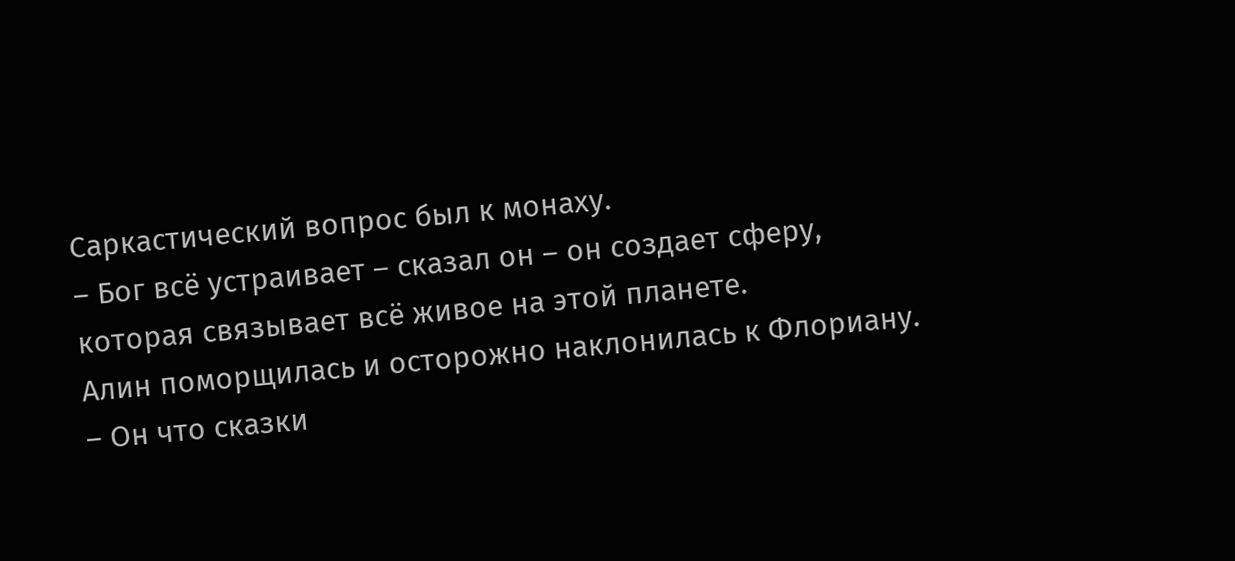Саркастический вопрос был к монаху.
– Бог всё устраивает – сказал он – он создает сферу, которая связывает всё живое на этой планете.
Алин поморщилась и осторожно наклонилась к Флориану.
– Он что сказки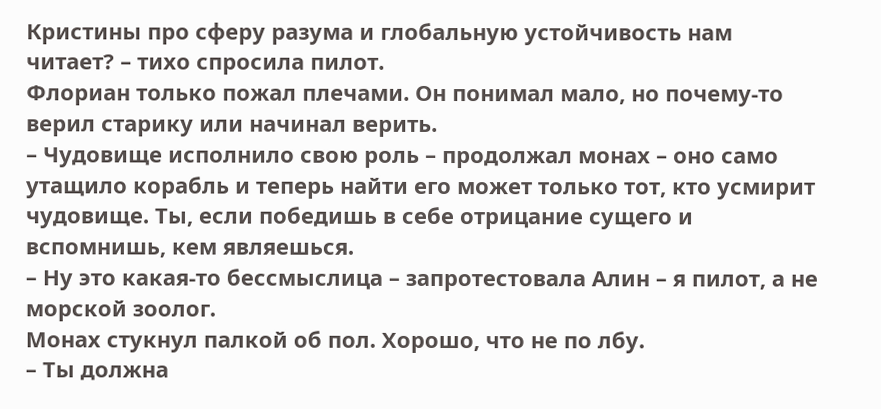Кристины про сферу разума и глобальную устойчивость нам читает? – тихо спросила пилот.
Флориан только пожал плечами. Он понимал мало, но почему-то верил старику или начинал верить.
– Чудовище исполнило свою роль – продолжал монах – оно само утащило корабль и теперь найти его может только тот, кто усмирит чудовище. Ты, если победишь в себе отрицание сущего и вспомнишь, кем являешься.
– Ну это какая-то бессмыслица – запротестовала Алин – я пилот, а не морской зоолог.
Монах стукнул палкой об пол. Хорошо, что не по лбу.
– Ты должна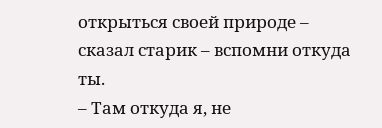открыться своей природе – сказал старик – вспомни откуда ты.
– Там откуда я, не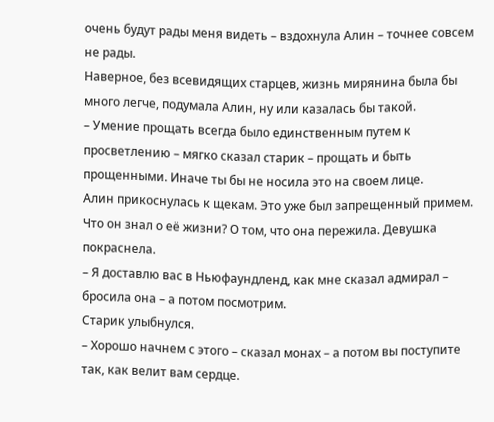очень будут рады меня видеть – вздохнула Алин – точнее совсем не рады.
Наверное, без всевидящих старцев, жизнь мирянина была бы много легче, подумала Алин, ну или казалась бы такой.
– Умение прощать всегда было единственным путем к просветлению – мягко сказал старик – прощать и быть прощенными. Иначе ты бы не носила это на своем лице.
Алин прикоснулась к щекам. Это уже был запрещенный примем. Что он знал о её жизни? О том, что она пережила. Девушка покраснела.
– Я доставлю вас в Ньюфаундленд, как мне сказал адмирал – бросила она – а потом посмотрим.
Старик улыбнулся.
– Хорошо начнем с этого – сказал монах – а потом вы поступите так, как велит вам сердце.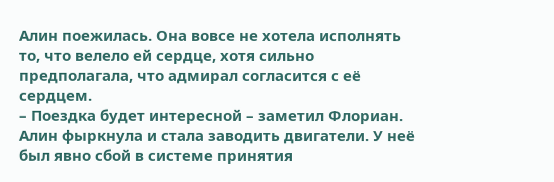Алин поежилась. Она вовсе не хотела исполнять то, что велело ей сердце, хотя сильно предполагала, что адмирал согласится с её сердцем.
– Поездка будет интересной – заметил Флориан.
Алин фыркнула и стала заводить двигатели. У неё был явно сбой в системе принятия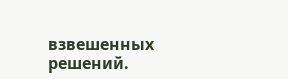взвешенных решений.